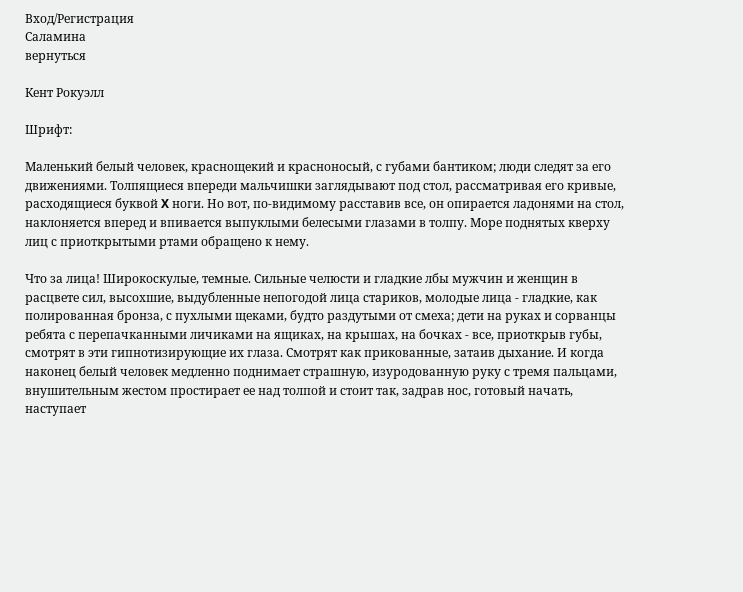Вход/Регистрация
Саламина
вернуться

Кент Рокуэлл

Шрифт:

Маленький белый человек, краснощекий и красноносый, с губами бантиком; люди следят за его движениями. Толпящиеся впереди мальчишки заглядывают под стол, рассматривая его кривые, расходящиеся буквой X ноги. Но вот, по-видимому расставив все, он опирается ладонями на стол, наклоняется вперед и впивается выпуклыми белесыми глазами в толпу. Море поднятых кверху лиц с приоткрытыми ртами обращено к нему.

Что за лица! Широкоскулые, темные. Сильные челюсти и гладкие лбы мужчин и женщин в расцвете сил, высохшие, выдубленные непогодой лица стариков, молодые лица - гладкие, как полированная бронза, с пухлыми щеками, будто раздутыми от смеха; дети на руках и сорванцы ребята с перепачканными личиками на ящиках, на крышах, на бочках - все, приоткрыв губы, смотрят в эти гипнотизирующие их глаза. Смотрят как прикованные, затаив дыхание. И когда наконец белый человек медленно поднимает страшную, изуродованную руку с тремя пальцами, внушительным жестом простирает ее над толпой и стоит так, задрав нос, готовый начать, наступает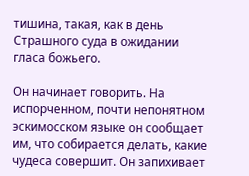тишина, такая, как в день Страшного суда в ожидании гласа божьего.

Он начинает говорить. На испорченном, почти непонятном эскимосском языке он сообщает им, что собирается делать, какие чудеса совершит. Он запихивает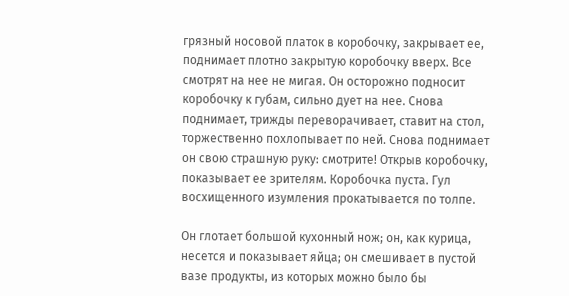грязный носовой платок в коробочку, закрывает ее, поднимает плотно закрытую коробочку вверх. Все смотрят на нее не мигая. Он осторожно подносит коробочку к губам, сильно дует на нее. Снова поднимает, трижды переворачивает, ставит на стол, торжественно похлопывает по ней. Снова поднимает он свою страшную руку: смотрите! Открыв коробочку, показывает ее зрителям. Коробочка пуста. Гул восхищенного изумления прокатывается по толпе.

Он глотает большой кухонный нож; он, как курица, несется и показывает яйца; он смешивает в пустой вазе продукты, из которых можно было бы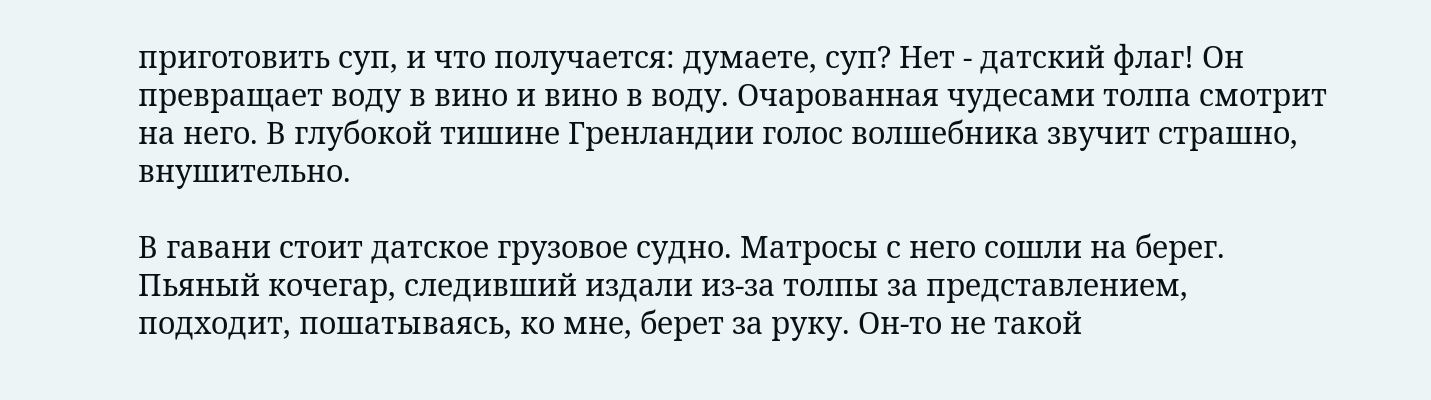приготовить суп, и что получается: думаете, суп? Нет - датский флаг! Он превращает воду в вино и вино в воду. Очарованная чудесами толпа смотрит на него. В глубокой тишине Гренландии голос волшебника звучит страшно, внушительно.

В гавани стоит датское грузовое судно. Матросы с него сошли на берег. Пьяный кочегар, следивший издали из-за толпы за представлением, подходит, пошатываясь, ко мне, берет за руку. Он-то не такой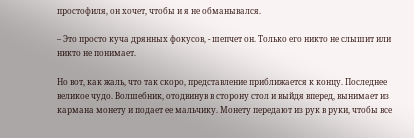простофиля, он хочет, чтобы и я не обманывался.

– Это просто куча дрянных фокусов, - шепчет он. Только его никто не слышит или никто не понимает.

Но вот, как жаль, что так скоро, представление приближается к концу. Последнее великое чудо. Волшебник, отодвинув в сторону стол и выйдя вперед, вынимает из кармана монету и подает ее мальчику. Монету передают из рук в руки, чтобы все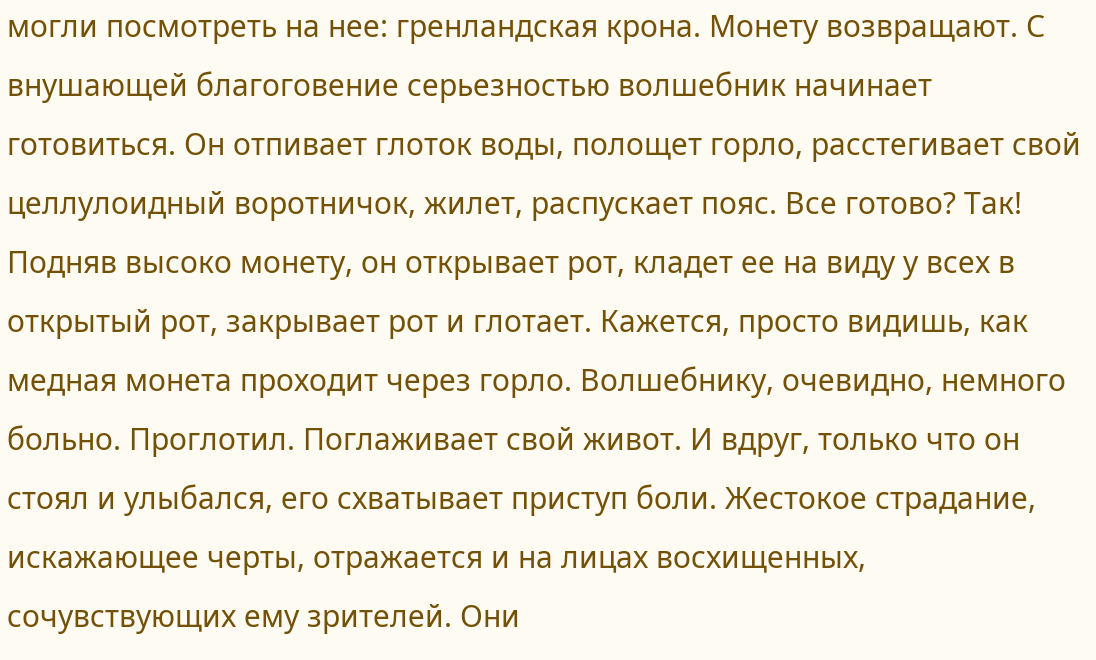могли посмотреть на нее: гренландская крона. Монету возвращают. С внушающей благоговение серьезностью волшебник начинает готовиться. Он отпивает глоток воды, полощет горло, расстегивает свой целлулоидный воротничок, жилет, распускает пояс. Все готово? Так! Подняв высоко монету, он открывает рот, кладет ее на виду у всех в открытый рот, закрывает рот и глотает. Кажется, просто видишь, как медная монета проходит через горло. Волшебнику, очевидно, немного больно. Проглотил. Поглаживает свой живот. И вдруг, только что он стоял и улыбался, его схватывает приступ боли. Жестокое страдание, искажающее черты, отражается и на лицах восхищенных, сочувствующих ему зрителей. Они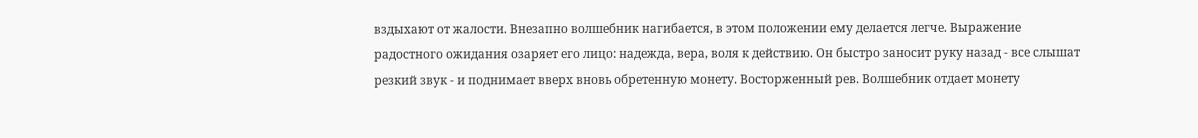вздыхают от жалости. Внезапно волшебник нагибается, в этом положении ему делается легче. Выражение радостного ожидания озаряет его лицо: надежда, вера, воля к действию. Он быстро заносит руку назад - все слышат резкий звук - и поднимает вверх вновь обретенную монету. Восторженный рев. Волшебник отдает монету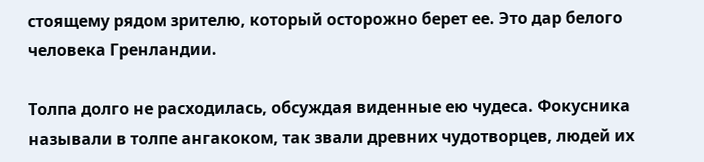стоящему рядом зрителю, который осторожно берет ее. Это дар белого человека Гренландии.

Толпа долго не расходилась, обсуждая виденные ею чудеса. Фокусника называли в толпе ангакоком, так звали древних чудотворцев, людей их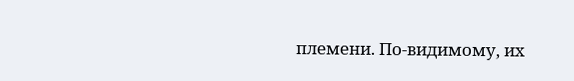племени. По-видимому, их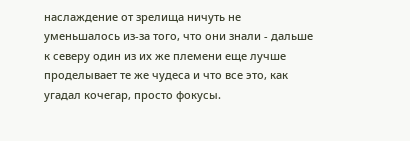наслаждение от зрелища ничуть не уменьшалось из-за того, что они знали - дальше к северу один из их же племени еще лучше проделывает те же чудеса и что все это, как угадал кочегар, просто фокусы.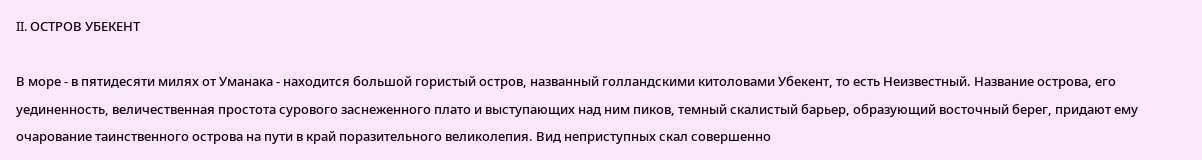II. ОСТРОВ УБЕКЕНТ

В море - в пятидесяти милях от Уманака - находится большой гористый остров, названный голландскими китоловами Убекент, то есть Неизвестный. Название острова, его уединенность, величественная простота сурового заснеженного плато и выступающих над ним пиков, темный скалистый барьер, образующий восточный берег, придают ему очарование таинственного острова на пути в край поразительного великолепия. Вид неприступных скал совершенно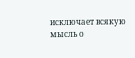исключает всякую мысль о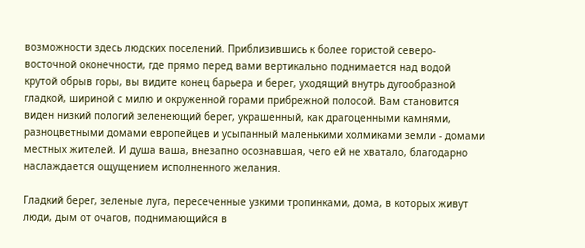возможности здесь людских поселений. Приблизившись к более гористой северо-восточной оконечности, где прямо перед вами вертикально поднимается над водой крутой обрыв горы, вы видите конец барьера и берег, уходящий внутрь дугообразной гладкой, шириной с милю и окруженной горами прибрежной полосой. Вам становится виден низкий пологий зеленеющий берег, украшенный, как драгоценными камнями, разноцветными домами европейцев и усыпанный маленькими холмиками земли - домами местных жителей. И душа ваша, внезапно осознавшая, чего ей не хватало, благодарно наслаждается ощущением исполненного желания.

Гладкий берег, зеленые луга, пересеченные узкими тропинками, дома, в которых живут люди, дым от очагов, поднимающийся в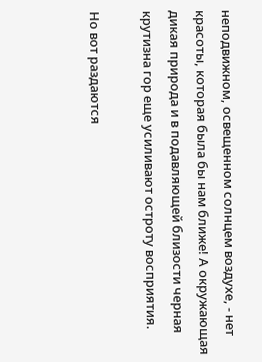неподвижном, освещенном солнцем воздухе, - нет красоты, которая была бы нам ближе! А окружающая дикая природа и в подавляющей близости черная крутизна гор еще усиливают остроту восприятия.

Но вот раздаются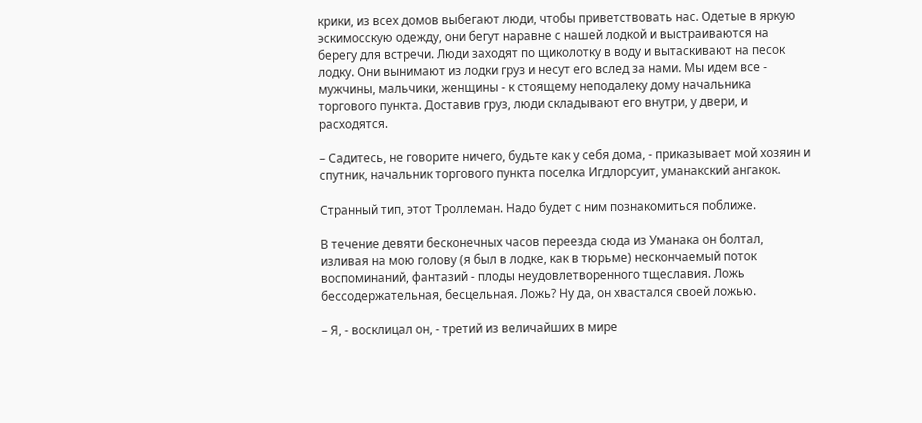крики, из всех домов выбегают люди, чтобы приветствовать нас. Одетые в яркую эскимосскую одежду, они бегут наравне с нашей лодкой и выстраиваются на берегу для встречи. Люди заходят по щиколотку в воду и вытаскивают на песок лодку. Они вынимают из лодки груз и несут его вслед за нами. Мы идем все - мужчины, мальчики, женщины - к стоящему неподалеку дому начальника торгового пункта. Доставив груз, люди складывают его внутри, у двери, и расходятся.

– Садитесь, не говорите ничего, будьте как у себя дома, - приказывает мой хозяин и спутник, начальник торгового пункта поселка Игдлорсуит, уманакский ангакок.

Странный тип, этот Троллеман. Надо будет с ним познакомиться поближе.

В течение девяти бесконечных часов переезда сюда из Уманака он болтал, изливая на мою голову (я был в лодке, как в тюрьме) нескончаемый поток воспоминаний, фантазий - плоды неудовлетворенного тщеславия. Ложь бессодержательная, бесцельная. Ложь? Ну да, он хвастался своей ложью.

– Я, - восклицал он, - третий из величайших в мире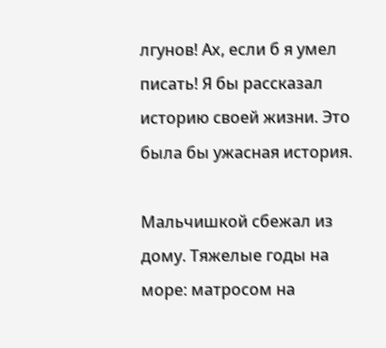лгунов! Ах, если б я умел писать! Я бы рассказал историю своей жизни. Это была бы ужасная история.

Мальчишкой сбежал из дому. Тяжелые годы на море: матросом на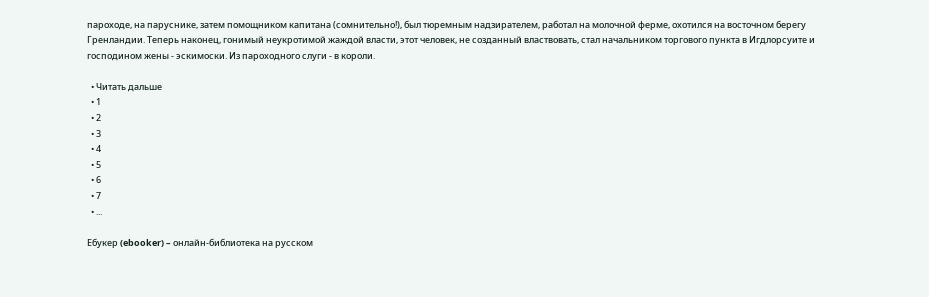пароходе, на паруснике, затем помощником капитана (сомнительно!), был тюремным надзирателем, работал на молочной ферме, охотился на восточном берегу Гренландии. Теперь наконец, гонимый неукротимой жаждой власти, этот человек, не созданный властвовать, стал начальником торгового пункта в Игдлорсуите и господином жены - эскимоски. Из пароходного слуги - в короли.

  • Читать дальше
  • 1
  • 2
  • 3
  • 4
  • 5
  • 6
  • 7
  • ...

Ебукер (ebooker) – онлайн-библиотека на русском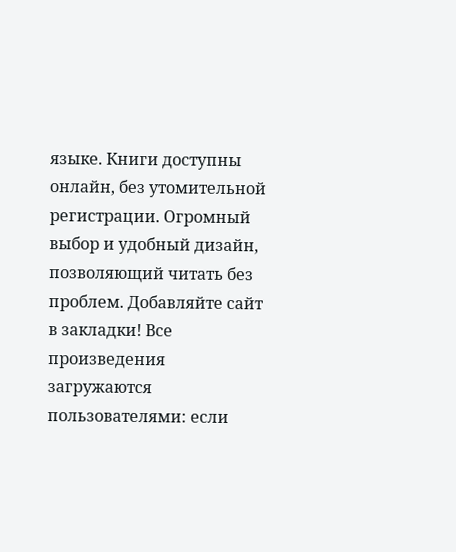языке. Книги доступны онлайн, без утомительной регистрации. Огромный выбор и удобный дизайн, позволяющий читать без проблем. Добавляйте сайт в закладки! Все произведения загружаются пользователями: если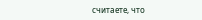считаете, что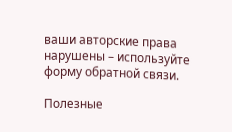ваши авторские права нарушены – используйте форму обратной связи.

Полезные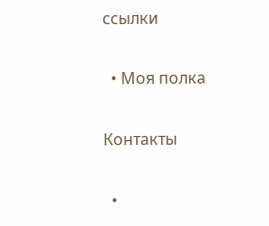ссылки

  • Моя полка

Контакты

  •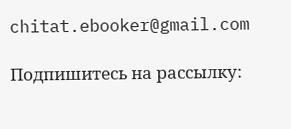chitat.ebooker@gmail.com

Подпишитесь на рассылку: